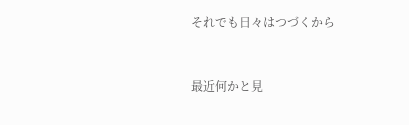それでも日々はつづくから



最近何かと見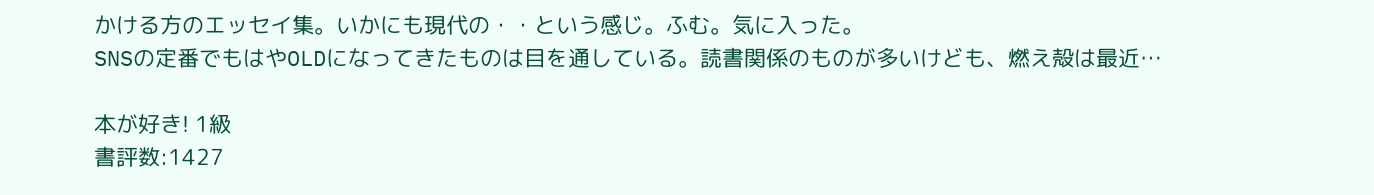かける方のエッセイ集。いかにも現代の・・という感じ。ふむ。気に入った。
SNSの定番でもはやOLDになってきたものは目を通している。読書関係のものが多いけども、燃え殻は最近…

本が好き! 1級
書評数:1427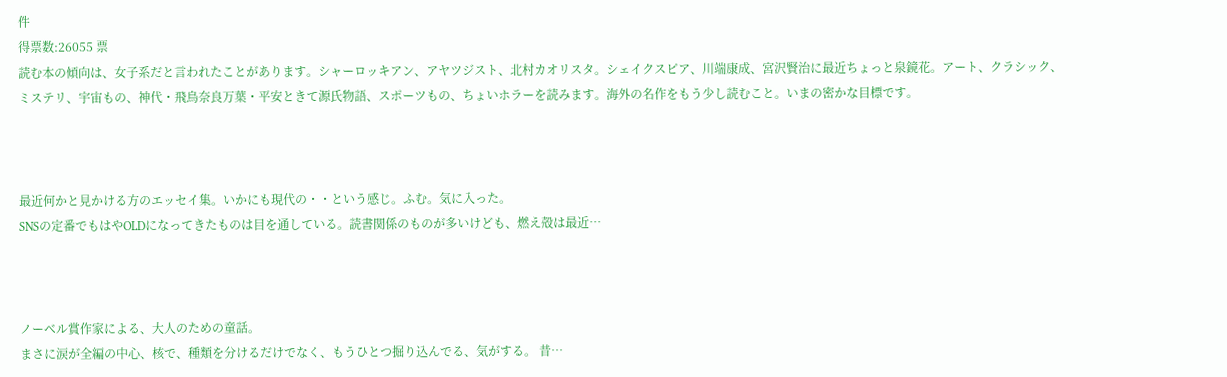件
得票数:26055 票
読む本の傾向は、女子系だと言われたことがあります。シャーロッキアン、アヤツジスト、北村カオリスタ。シェイクスピア、川端康成、宮沢賢治に最近ちょっと泉鏡花。アート、クラシック、ミステリ、宇宙もの、神代・飛鳥奈良万葉・平安ときて源氏物語、スポーツもの、ちょいホラーを読みます。海外の名作をもう少し読むこと。いまの密かな目標です。



最近何かと見かける方のエッセイ集。いかにも現代の・・という感じ。ふむ。気に入った。
SNSの定番でもはやOLDになってきたものは目を通している。読書関係のものが多いけども、燃え殻は最近…



ノーベル賞作家による、大人のための童話。
まさに涙が全編の中心、核で、種類を分けるだけでなく、もうひとつ掘り込んでる、気がする。 昔…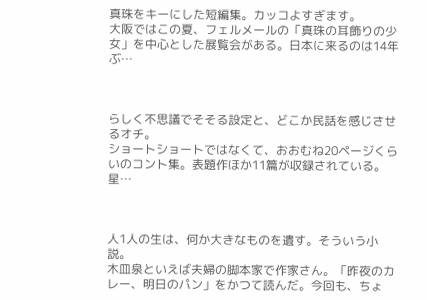真珠をキーにした短編集。カッコよすぎます。
大阪ではこの夏、フェルメールの「真珠の耳飾りの少女」を中心とした展覧会がある。日本に来るのは14年ぶ…



らしく不思議でそそる設定と、どこか民話を感じさせるオチ。
ショートショートではなくて、おおむね20ページくらいのコント集。表題作ほか11篇が収録されている。星…



人1人の生は、何か大きなものを遺す。そういう小説。
木皿泉といえば夫婦の脚本家で作家さん。「昨夜のカレー、明日のパン」をかつて読んだ。今回も、ちょ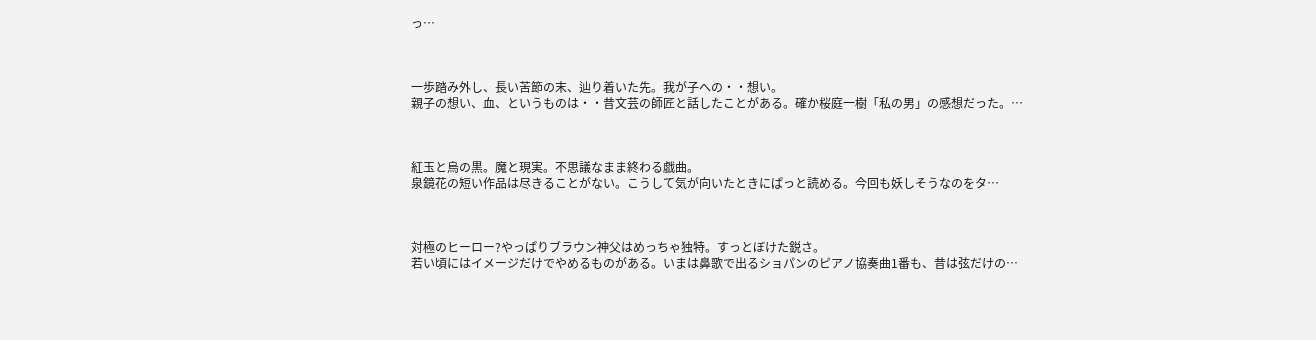っ…



一歩踏み外し、長い苦節の末、辿り着いた先。我が子への・・想い。
親子の想い、血、というものは・・昔文芸の師匠と話したことがある。確か桜庭一樹「私の男」の感想だった。…



紅玉と烏の黒。魔と現実。不思議なまま終わる戯曲。
泉鏡花の短い作品は尽きることがない。こうして気が向いたときにぱっと読める。今回も妖しそうなのをタ…



対極のヒーロー?やっぱりブラウン神父はめっちゃ独特。すっとぼけた鋭さ。
若い頃にはイメージだけでやめるものがある。いまは鼻歌で出るショパンのピアノ協奏曲1番も、昔は弦だけの…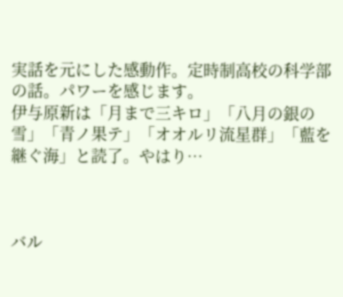実話を元にした感動作。定時制高校の科学部の話。パワーを感じます。
伊与原新は「月まで三キロ」「八月の銀の雪」「青ノ果テ」「オオルリ流星群」「藍を継ぐ海」と読了。やはり…



バル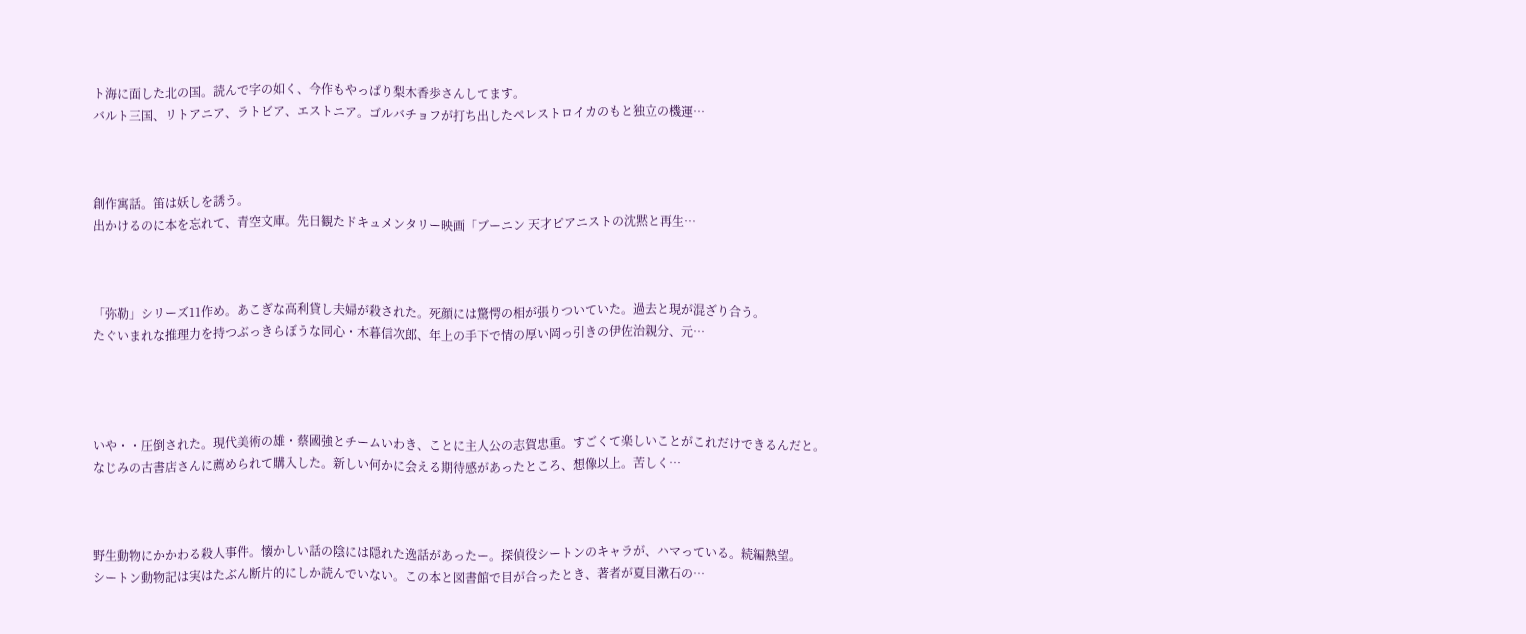ト海に面した北の国。読んで字の如く、今作もやっぱり梨木香歩さんしてます。
バルト三国、リトアニア、ラトビア、エストニア。ゴルバチョフが打ち出したペレストロイカのもと独立の機運…



創作寓話。笛は妖しを誘う。
出かけるのに本を忘れて、青空文庫。先日観たドキュメンタリー映画「ブーニン 天才ピアニストの沈黙と再生…



「弥勒」シリーズ11作め。あこぎな高利貸し夫婦が殺された。死顔には驚愕の相が張りついていた。過去と現が混ざり合う。
たぐいまれな推理力を持つぶっきらぼうな同心・木暮信次郎、年上の手下で情の厚い岡っ引きの伊佐治親分、元…




いや・・圧倒された。現代美術の雄・蔡國強とチームいわき、ことに主人公の志賀忠重。すごくて楽しいことがこれだけできるんだと。
なじみの古書店さんに薦められて購入した。新しい何かに会える期待感があったところ、想像以上。苦しく…



野生動物にかかわる殺人事件。懐かしい話の陰には隠れた逸話があったー。探偵役シートンのキャラが、ハマっている。続編熱望。
シートン動物記は実はたぶん断片的にしか読んでいない。この本と図書館で目が合ったとき、著者が夏目漱石の…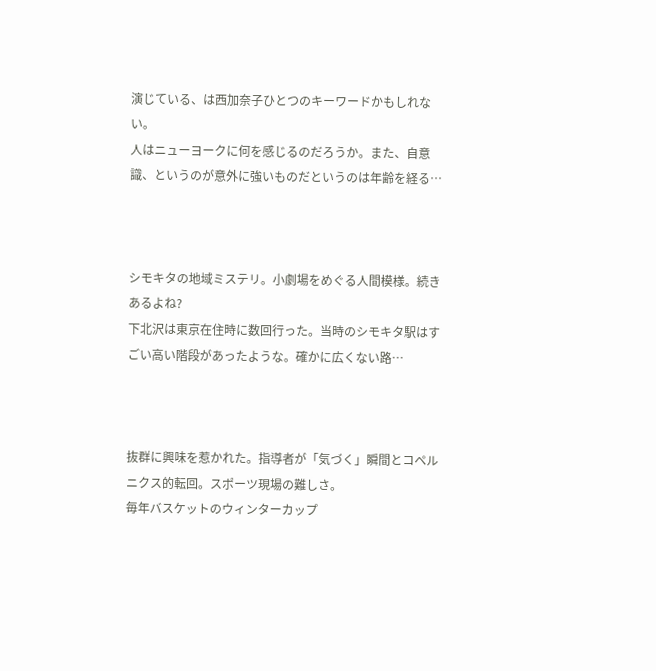演じている、は西加奈子ひとつのキーワードかもしれない。
人はニューヨークに何を感じるのだろうか。また、自意識、というのが意外に強いものだというのは年齢を経る…



シモキタの地域ミステリ。小劇場をめぐる人間模様。続きあるよね?
下北沢は東京在住時に数回行った。当時のシモキタ駅はすごい高い階段があったような。確かに広くない路…



抜群に興味を惹かれた。指導者が「気づく」瞬間とコペルニクス的転回。スポーツ現場の難しさ。
毎年バスケットのウィンターカップ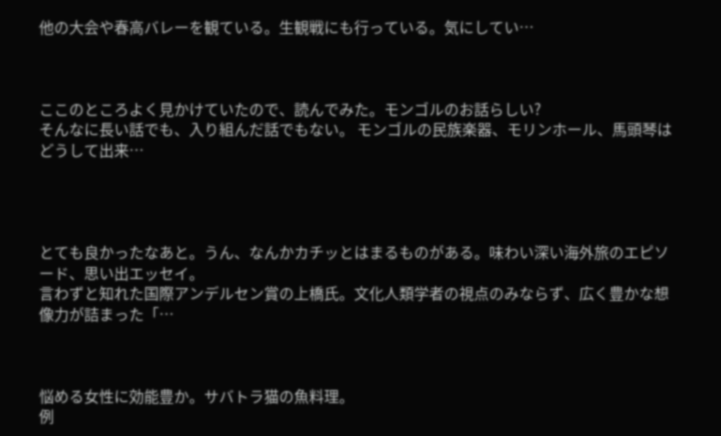他の大会や春高バレーを観ている。生観戦にも行っている。気にしてい…



ここのところよく見かけていたので、読んでみた。モンゴルのお話らしい?
そんなに長い話でも、入り組んだ話でもない。 モンゴルの民族楽器、モリンホール、馬頭琴はどうして出来…




とても良かったなあと。うん、なんかカチッとはまるものがある。味わい深い海外旅のエピソード、思い出エッセイ。
言わずと知れた国際アンデルセン賞の上橋氏。文化人類学者の視点のみならず、広く豊かな想像力が詰まった「…



悩める女性に効能豊か。サバトラ猫の魚料理。
例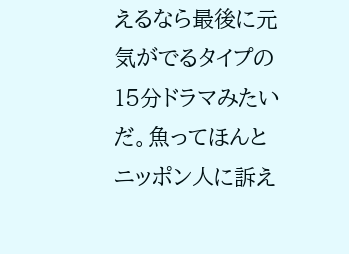えるなら最後に元気がでるタイプの15分ドラマみたいだ。魚ってほんとニッポン人に訴え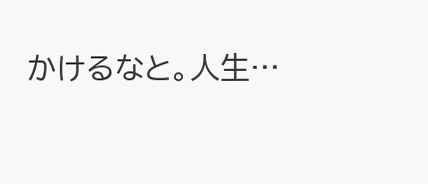かけるなと。人生…